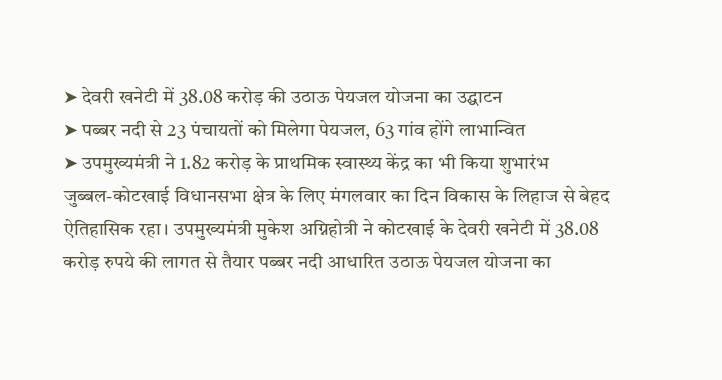➤ देवरी खनेटी में 38.08 करोड़ की उठाऊ पेयजल योजना का उद्घाटन
➤ पब्बर नदी से 23 पंचायतों को मिलेगा पेयजल, 63 गांव होंगे लाभान्वित
➤ उपमुख्यमंत्री ने 1.82 करोड़ के प्राथमिक स्वास्थ्य केंद्र का भी किया शुभारंभ
जुब्बल-कोटखाई विधानसभा क्षेत्र के लिए मंगलवार का दिन विकास के लिहाज से बेहद ऐतिहासिक रहा। उपमुख्यमंत्री मुकेश अग्निहोत्री ने कोटखाई के देवरी खनेटी में 38.08 करोड़ रुपये की लागत से तैयार पब्बर नदी आधारित उठाऊ पेयजल योजना का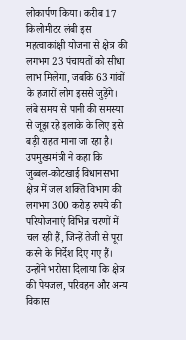लोकार्पण किया। करीब 17 किलोमीटर लंबी इस महत्वाकांक्षी योजना से क्षेत्र की लगभग 23 पंचायतों को सीधा लाभ मिलेगा, जबकि 63 गांवों के हजारों लोग इससे जुड़ेंगे। लंबे समय से पानी की समस्या से जूझ रहे इलाके के लिए इसे बड़ी राहत माना जा रहा है।
उपमुख्यमंत्री ने कहा कि जुब्बल-कोटखाई विधानसभा क्षेत्र में जल शक्ति विभाग की लगभग 300 करोड़ रुपये की परियोजनाएं विभिन्न चरणों में चल रही हैं, जिन्हें तेजी से पूरा करने के निर्देश दिए गए हैं। उन्होंने भरोसा दिलाया कि क्षेत्र की पेयजल, परिवहन और अन्य विकास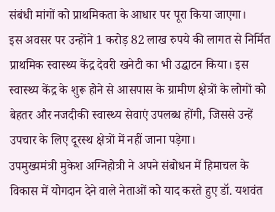संबंधी मांगों को प्राथमिकता के आधार पर पूरा किया जाएगा।
इस अवसर पर उन्होंने 1 करोड़ 82 लाख रुपये की लागत से निर्मित प्राथमिक स्वास्थ्य केंद्र देवरी खनेटी का भी उद्घाटन किया। इस स्वास्थ्य केंद्र के शुरू होने से आसपास के ग्रामीण क्षेत्रों के लोगों को बेहतर और नजदीकी स्वास्थ्य सेवाएं उपलब्ध होंगी, जिससे उन्हें उपचार के लिए दूरस्थ क्षेत्रों में नहीं जाना पड़ेगा।
उपमुख्यमंत्री मुकेश अग्निहोत्री ने अपने संबोधन में हिमाचल के विकास में योगदान देने वाले नेताओं को याद करते हुए डॉ. यशवंत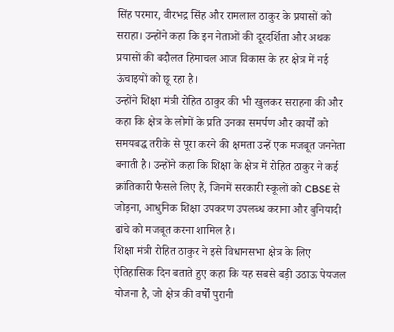सिंह परमार, वीरभद्र सिंह और रामलाल ठाकुर के प्रयासों को सराहा। उन्होंने कहा कि इन नेताओं की दूरदर्शिता और अथक प्रयासों की बदौलत हिमाचल आज विकास के हर क्षेत्र में नई ऊंचाइयों को छू रहा है।
उन्होंने शिक्षा मंत्री रोहित ठाकुर की भी खुलकर सराहना की और कहा कि क्षेत्र के लोगों के प्रति उनका समर्पण और कार्यों को समयबद्ध तरीके से पूरा करने की क्षमता उन्हें एक मजबूत जननेता बनाती है। उन्होंने कहा कि शिक्षा के क्षेत्र में रोहित ठाकुर ने कई क्रांतिकारी फैसले लिए हैं, जिनमें सरकारी स्कूलों को CBSE से जोड़ना, आधुनिक शिक्षा उपकरण उपलब्ध कराना और बुनियादी ढांचे को मजबूत करना शामिल है।
शिक्षा मंत्री रोहित ठाकुर ने इसे विधानसभा क्षेत्र के लिए ऐतिहासिक दिन बताते हुए कहा कि यह सबसे बड़ी उठाऊ पेयजल योजना है, जो क्षेत्र की वर्षों पुरानी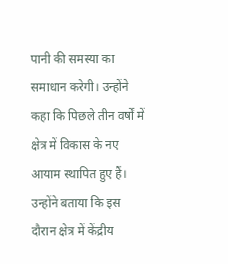पानी की समस्या का समाधान करेगी। उन्होंने कहा कि पिछले तीन वर्षों में क्षेत्र में विकास के नए आयाम स्थापित हुए हैं।
उन्होंने बताया कि इस दौरान क्षेत्र में केंद्रीय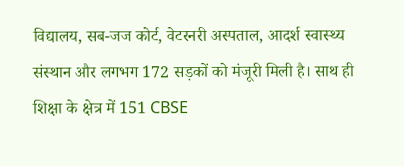विद्यालय, सब-जज कोर्ट, वेटरनरी अस्पताल, आदर्श स्वास्थ्य संस्थान और लगभग 172 सड़कों को मंजूरी मिली है। साथ ही शिक्षा के क्षेत्र में 151 CBSE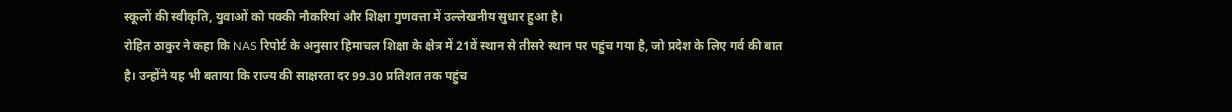स्कूलों की स्वीकृति, युवाओं को पक्की नौकरियां और शिक्षा गुणवत्ता में उल्लेखनीय सुधार हुआ है।
रोहित ठाकुर ने कहा कि NAS रिपोर्ट के अनुसार हिमाचल शिक्षा के क्षेत्र में 21वें स्थान से तीसरे स्थान पर पहुंच गया है, जो प्रदेश के लिए गर्व की बात है। उन्होंने यह भी बताया कि राज्य की साक्षरता दर 99.30 प्रतिशत तक पहुंच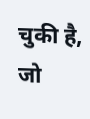चुकी है, जो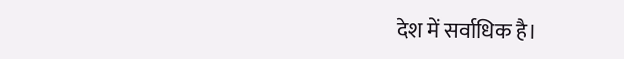देश में सर्वाधिक है।